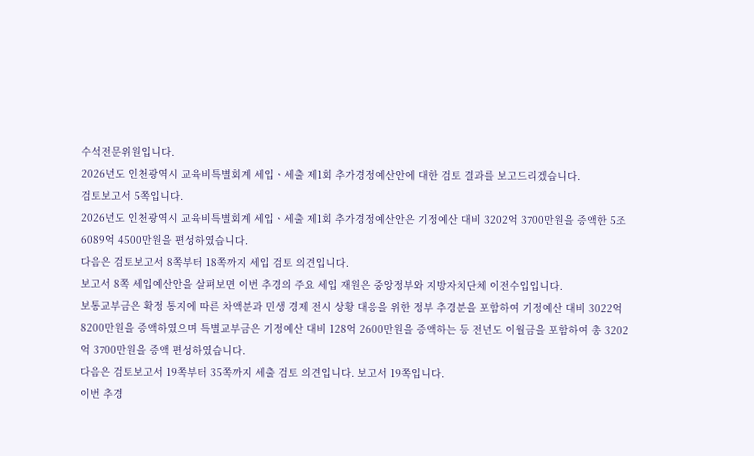수석전문위원입니다.
2026년도 인천광역시 교육비특별회계 세입ㆍ세출 제1회 추가경정예산안에 대한 검토 결과를 보고드리겠습니다.
검토보고서 5쪽입니다.
2026년도 인천광역시 교육비특별회계 세입ㆍ세출 제1회 추가경정예산안은 기정예산 대비 3202억 3700만원을 증액한 5조 6089억 4500만원을 편성하였습니다.
다음은 검토보고서 8쪽부터 18쪽까지 세입 검토 의견입니다.
보고서 8쪽 세입예산안을 살펴보면 이번 추경의 주요 세입 재원은 중앙정부와 지방자치단체 이전수입입니다.
보통교부금은 확정 통지에 따른 차액분과 민생 경제 전시 상황 대응을 위한 정부 추경분을 포함하여 기정예산 대비 3022억 8200만원을 증액하였으며 특별교부금은 기정예산 대비 128억 2600만원을 증액하는 등 전년도 이월금을 포함하여 총 3202억 3700만원을 증액 편성하였습니다.
다음은 검토보고서 19쪽부터 35쪽까지 세출 검토 의견입니다. 보고서 19쪽입니다.
이번 추경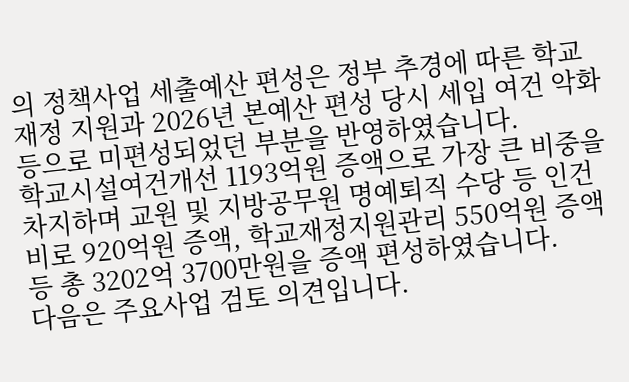의 정책사업 세출예산 편성은 정부 추경에 따른 학교 재정 지원과 2026년 본예산 편성 당시 세입 여건 악화 등으로 미편성되었던 부분을 반영하였습니다.
학교시설여건개선 1193억원 증액으로 가장 큰 비중을 차지하며 교원 및 지방공무원 명예퇴직 수당 등 인건비로 920억원 증액, 학교재정지원관리 550억원 증액 등 총 3202억 3700만원을 증액 편성하였습니다.
다음은 주요사업 검토 의견입니다.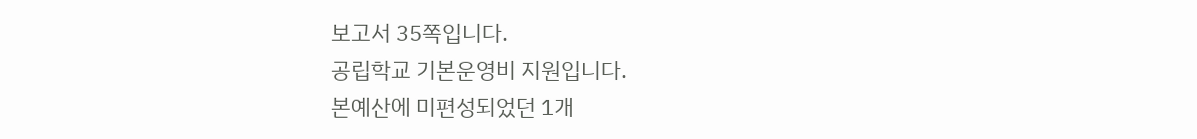보고서 35쪽입니다.
공립학교 기본운영비 지원입니다.
본예산에 미편성되었던 1개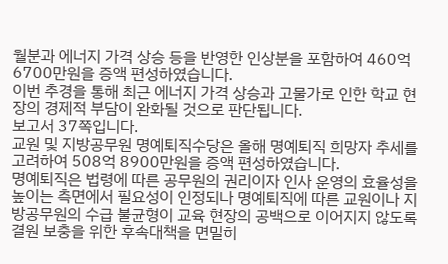월분과 에너지 가격 상승 등을 반영한 인상분을 포함하여 460억 6700만원을 증액 편성하였습니다.
이번 추경을 통해 최근 에너지 가격 상승과 고물가로 인한 학교 현장의 경제적 부담이 완화될 것으로 판단됩니다.
보고서 37쪽입니다.
교원 및 지방공무원 명예퇴직수당은 올해 명예퇴직 희망자 추세를 고려하여 508억 8900만원을 증액 편성하였습니다.
명예퇴직은 법령에 따른 공무원의 권리이자 인사 운영의 효율성을 높이는 측면에서 필요성이 인정되나 명예퇴직에 따른 교원이나 지방공무원의 수급 불균형이 교육 현장의 공백으로 이어지지 않도록 결원 보충을 위한 후속대책을 면밀히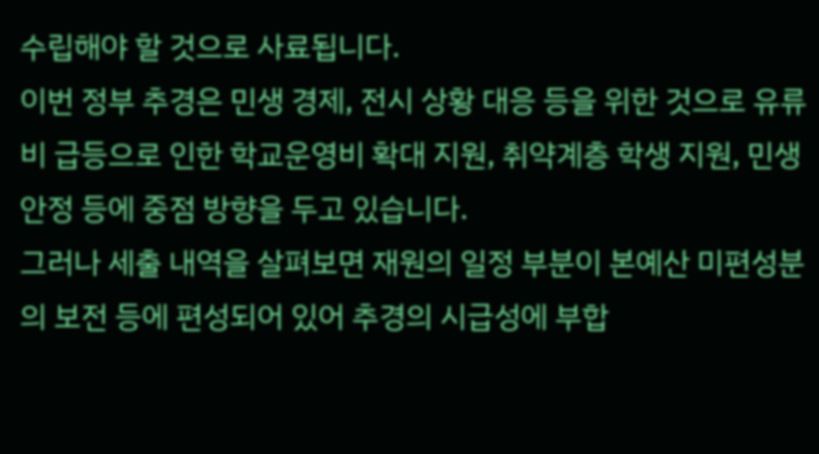수립해야 할 것으로 사료됩니다.
이번 정부 추경은 민생 경제, 전시 상황 대응 등을 위한 것으로 유류비 급등으로 인한 학교운영비 확대 지원, 취약계층 학생 지원, 민생 안정 등에 중점 방향을 두고 있습니다.
그러나 세출 내역을 살펴보면 재원의 일정 부분이 본예산 미편성분의 보전 등에 편성되어 있어 추경의 시급성에 부합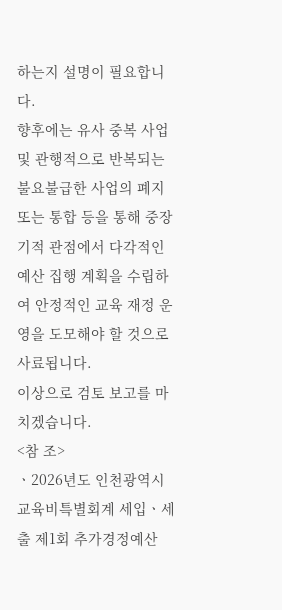하는지 설명이 필요합니다.
향후에는 유사 중복 사업 및 관행적으로 반복되는 불요불급한 사업의 폐지 또는 통합 등을 통해 중장기적 관점에서 다각적인 예산 집행 계획을 수립하여 안정적인 교육 재정 운영을 도모해야 할 것으로 사료됩니다.
이상으로 검토 보고를 마치겠습니다.
<참 조>
ㆍ2026년도 인천광역시 교육비특별회계 세입ㆍ세출 제1회 추가경정예산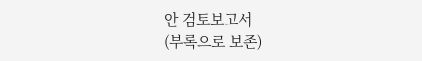안 검토보고서
(부록으로 보존)